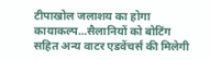टीपाखोल जलाशय का होगा कायाकल्प...सैलानियों को बोटिंग सहित अन्य वाटर एडवेंचर्स की मिलेगी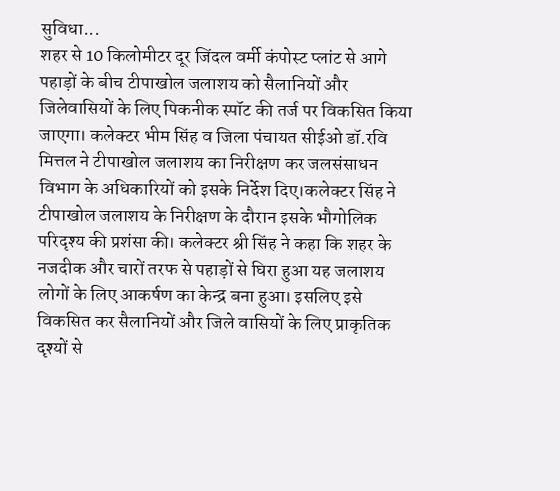सुविधा...
शहर से 10 किलोमीटर दूर जिंदल वर्मी कंपोस्ट प्लांट से आगे पहाड़ों के बीच टीपाखोल जलाशय को सैलानियों और जिलेवासियों के लिए पिकनीक स्पॉट की तर्ज पर विकसित किया जाएगा। कलेक्टर भीम सिंह व जिला पंचायत सीईओ डॉ.रवि मित्तल ने टीपाखोल जलाशय का निरीक्षण कर जलसंसाधन विभाग के अधिकारियों को इसके निर्देश दिए।कलेक्टर सिंह ने टीपाखोल जलाशय के निरीक्षण के दौरान इसके भौगोलिक परिदृश्य की प्रशंसा की। कलेक्टर श्री सिंह ने कहा कि शहर के नजदीक और चारों तरफ से पहाड़ों से घिरा हुआ यह जलाशय लोगों के लिए आकर्षण का केन्द्र बना हुआ। इसलिए इसे विकसित कर सैलानियों और जिले वासियों के लिए प्राकृतिक दृश्यों से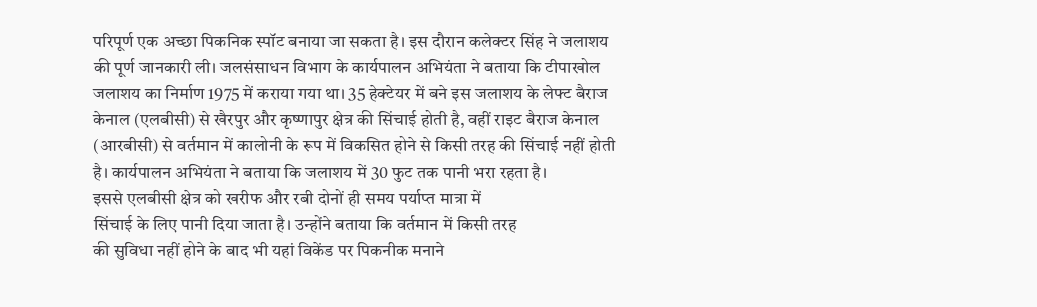परिपूर्ण एक अच्छा पिकनिक स्पॉट बनाया जा सकता है। इस दौरान कलेक्टर सिंह ने जलाशय की पूर्ण जानकारी ली। जलसंसाधन विभाग के कार्यपालन अभियंता ने बताया कि टीपाखोल जलाशय का निर्माण 1975 में कराया गया था। 35 हेक्टेयर में बने इस जलाशय के लेफ्ट बैराज केनाल (एलबीसी) से खैरपुर और कृष्णापुर क्षेत्र की सिंचाई होती है, वहीं राइट बैराज केनाल (आरबीसी) से वर्तमान में कालोनी के रूप में विकसित होने से किसी तरह की सिंचाई नहीं होती है। कार्यपालन अभियंता ने बताया कि जलाशय में 30 फुट तक पानी भरा रहता है।
इससे एलबीसी क्षेत्र को खरीफ और रबी दोनों ही समय पर्याप्त मात्रा में
सिंचाई के लिए पानी दिया जाता है। उन्होंने बताया कि वर्तमान में किसी तरह
की सुविधा नहीं होने के बाद भी यहां विकेंड पर पिकनीक मनाने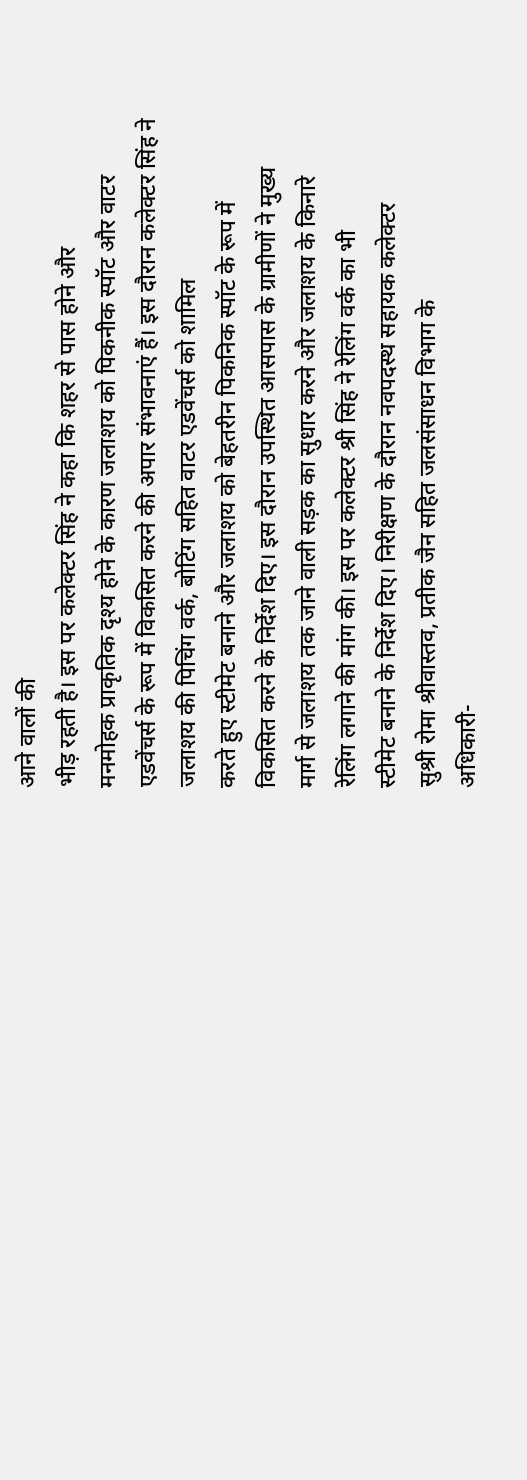आने वालों की
भीड़ रहती है। इस पर कलेक्टर सिंह ने कहा कि शहर से पास होने और
मनमोहक प्राकृतिक दृश्य होने के कारण जलाशय को पिकनीक स्पॉट और वाटर
एडवेंचर्स के रूप में विकसित करने की अपार संभावनाएं हैं। इस दौरान कलेक्टर सिंह ने जलाशय की पिचिंग वर्क, बोटिंग सहित वाटर एडवेंचर्स को शामिल
करते हुए स्टीमेट बनाने और जलाशय को बेहतरीन पिकनिक स्पॉट के रूप में
विकसित करने के निर्देश दिए। इस दौरान उपस्थित आसपास के ग्रामीणों ने मुख्य
मार्ग से जलाशय तक जाने वाली सड़क का सुधार करने और जलाशय के किनारे
रेलिंग लगाने की मांग की। इस पर कलेक्टर श्री सिंह ने रेलिंग वर्क का भी
स्टीमेट बनाने के निर्देश दिए। निरीक्षण के दौरान नवपदस्थ सहायक कलेक्टर
सुश्री रोमा श्रीवास्तव, प्रतीक जैन सहित जलसंसाधन विभाग के
अधिकारी-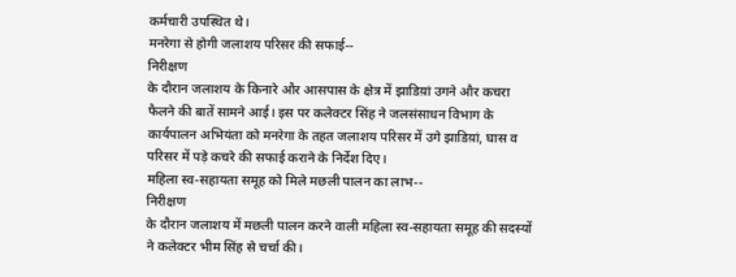कर्मचारी उपस्थित थे।
मनरेगा से होगी जलाशय परिसर की सफाई--
निरीक्षण
के दौरान जलाशय के किनारे और आसपास के क्षेत्र में झाडिय़ां उगने और कचरा
फैलने की बातें सामने आई। इस पर कलेक्टर सिंह ने जलसंसाधन विभाग के
कार्यपालन अभियंता को मनरेगा के तहत जलाशय परिसर में उगे झाडिय़ां, घास व
परिसर में पड़े कचरे की सफाई कराने के निर्देश दिए।
महिला स्व-सहायता समूह को मिले मछली पालन का लाभ--
निरीक्षण
के दौरान जलाशय में मछली पालन करने वाली महिला स्व-सहायता समूह की सदस्यों
ने कलेक्टर भीम सिंह से चर्चा की।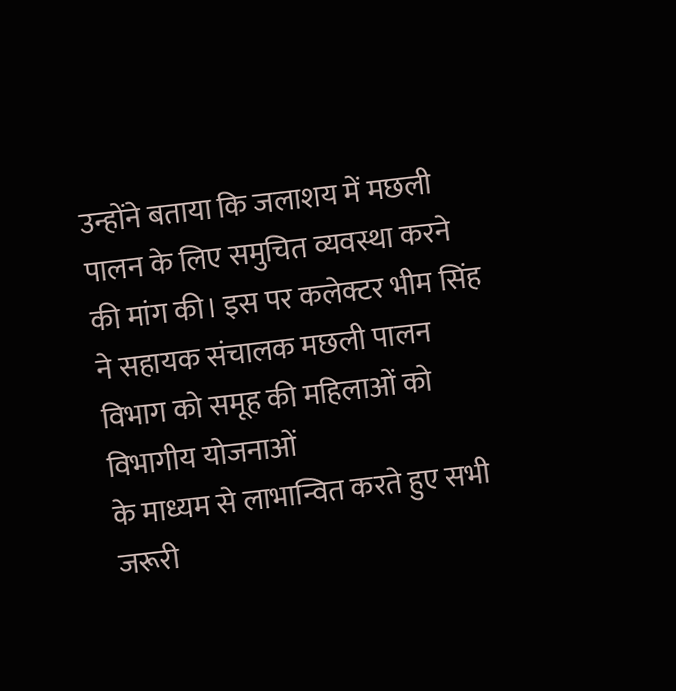उन्होंने बताया कि जलाशय में मछली
पालन के लिए समुचित व्यवस्था करने की मांग की। इस पर कलेक्टर भीम सिंह
ने सहायक संचालक मछली पालन विभाग को समूह की महिलाओं को विभागीय योजनाओं
के माध्यम से लाभान्वित करते हुए सभी जरूरी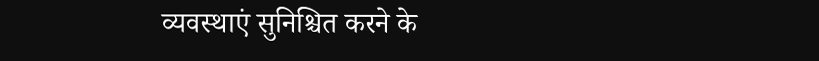व्यवस्थाएं सुनिश्चित करने के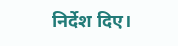निर्देश दिए।